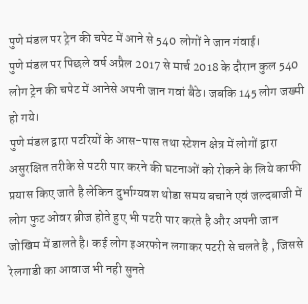पुणे मंडल पर ट्रेन की चपेट में आने से 540 लोगों ने जान गंवाई।
पुणे मंडल पर पिछले वर्ष अप्रैल 2017 से मार्च 2018 के दौरान कुल 540 लोग ट्रेन की चपेट में आनेसे अपनी जान गवां बैठे। जबकि 145 लोग जख्मी हो गये।
पुणे मंडल द्वारा पटरियों के आस-पास तथा स्टेशन क्षेत्र में लोगों द्वारा असुरक्षित तरीके से पटरी पार करने की घटनाओं को रोकने के लिये काफी प्रयास किए जाते है लेकिन दुर्भाग्यवश थोडा समय बचाने एवं जल्दबाजी में लोग फुट ओवर ब्रीज होते हुए भी पटरी पार करते है और अपनी जान जोखिम में डालते है। कई लोग इअरफोन लगाकर पटरी से चलते है , जिससे रेलगाडी का आवाज भी नही सुनते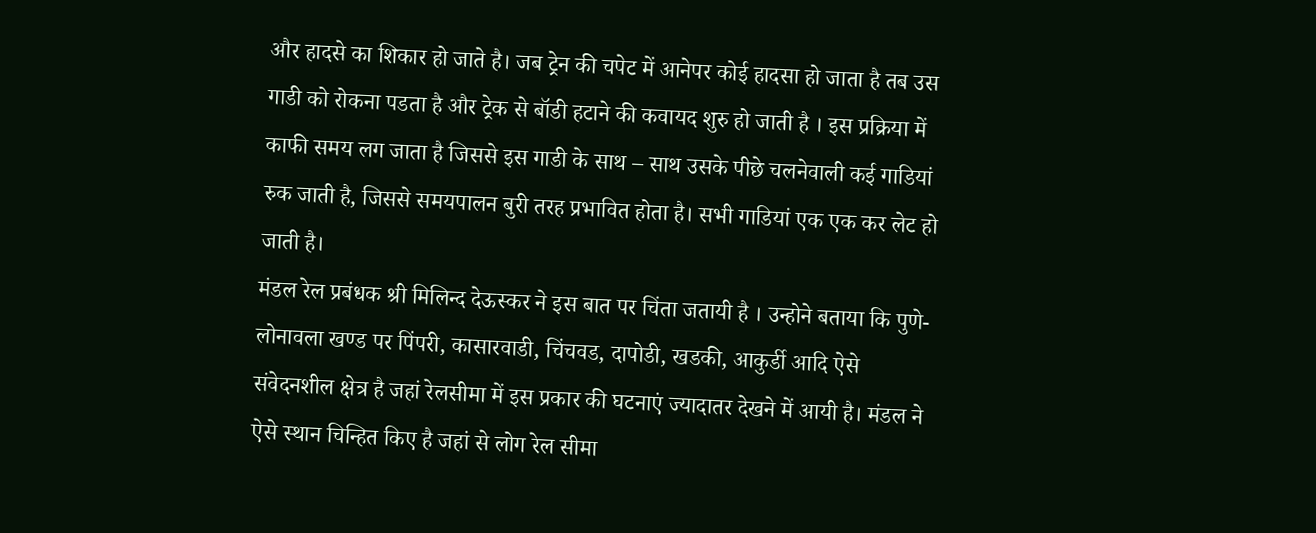और हादसे का शिकार हो जाते है। जब ट्रेन की चपेट में आनेपर कोई हादसा हो जाता है तब उस गाडी को रोकना पडता है और ट्रेक से बॉडी हटाने की कवायद शुरु हो जाती है । इस प्रक्रिया में काफी समय लग जाता है जिससे इस गाडी के साथ – साथ उसके पीछे चलनेवाली कई गाडियां रुक जाती है, जिससे समयपालन बुरी तरह प्रभावित होता है। सभी गाडियां एक एक कर लेट हो जाती है।
मंडल रेल प्रबंधक श्री मिलिन्द देऊस्कर ने इस बात पर चिंता जतायी है । उन्होने बताया कि पुणे-लोनावला खण्ड पर पिंपरी, कासारवाडी, चिंचवड, दापोडी, खडकी, आकुर्डी आदि ऐसे संवेदनशील क्षेत्र है जहां रेलसीमा में इस प्रकार की घटनाएं ज्यादातर देखने में आयी है। मंडल ने ऐसे स्थान चिन्हित किए है जहां से लोग रेल सीमा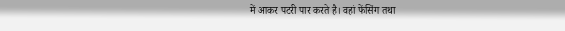में आकर पटरी पार करते है। वहां फेंसिंग तथा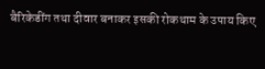बैरिकेडींग तथा दीवार बनाकर इसकी रोकथाम के उपाय किए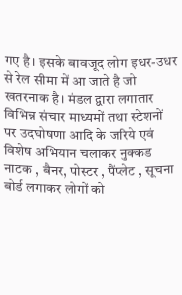गए है। इसके बावजूद लोग इधर-उधर से रेल सीमा में आ जाते है जो खतरनाक है। मंडल द्वारा लगातार विभिन्न संचार माध्यमों तथा स्टेशनों पर उदघोषणा आदि के जरिये एवं विशेष अभियान चलाकर नुक्कड नाटक , बैनर, पोस्टर , पैंप्लेट , सूचना बोर्ड लगाकर लोगों को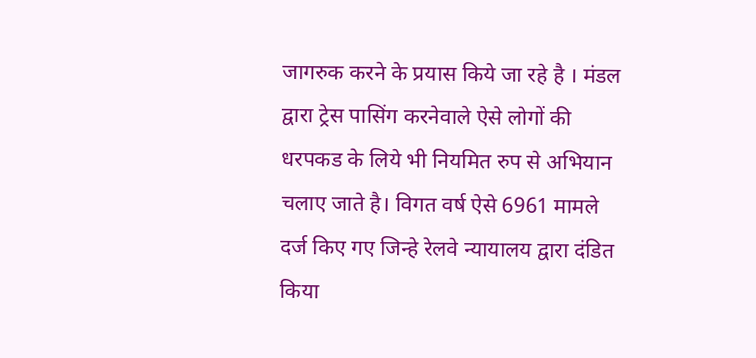जागरुक करने के प्रयास किये जा रहे है । मंडल द्वारा ट्रेस पासिंग करनेवाले ऐसे लोगों की धरपकड के लिये भी नियमित रुप से अभियान चलाए जाते है। विगत वर्ष ऐसे 6961 मामले दर्ज किए गए जिन्हे रेलवे न्यायालय द्वारा दंडित किया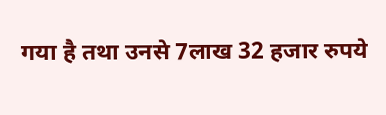गया है तथा उनसे 7लाख 32 हजार रुपये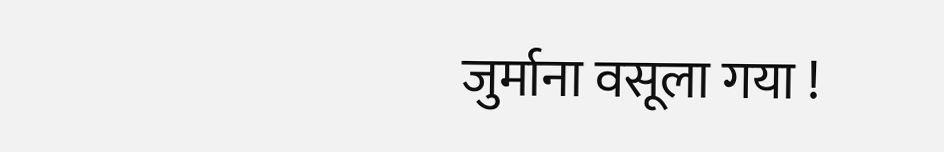जुर्माना वसूला गया !